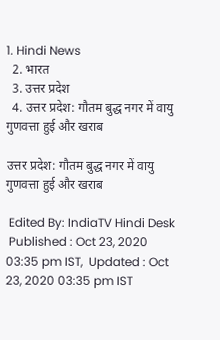1. Hindi News
  2. भारत
  3. उत्तर प्रदेश
  4. उत्तर प्रदेश: गौतम बुद्ध नगर में वायु गुणवत्ता हुई और खराब

उत्तर प्रदेश: गौतम बुद्ध नगर में वायु गुणवत्ता हुई और खराब

 Edited By: IndiaTV Hindi Desk
 Published : Oct 23, 2020 03:35 pm IST,  Updated : Oct 23, 2020 03:35 pm IST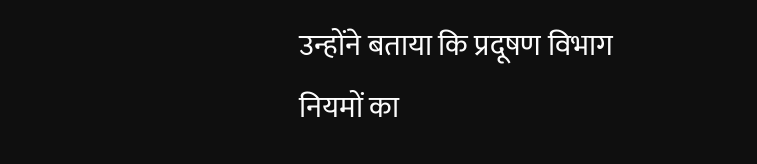उन्होंने बताया कि प्रदूषण विभाग नियमों का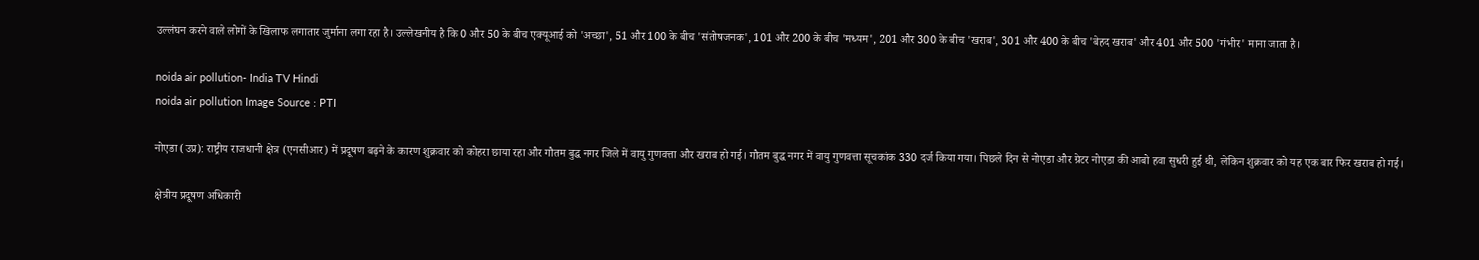उल्लंघन करने वाले लोगों के खिलाफ लगातार जुर्माना लगा रहा है। उल्लेखनीय है कि 0 और 50 के बीच एक्यूआई को 'अच्छा', 51 और 100 के बीच 'संतोषजनक', 101 और 200 के बीच 'मध्यम', 201 और 300 के बीच 'खराब', 301 और 400 के बीच 'बेहद खराब' और 401 और 500 'गंभीर' माना जाता है।

noida air pollution- India TV Hindi
noida air pollution Image Source : PTI

नोएडा (उप्र): राष्ट्रीय राजधानी क्षेत्र (एनसीआर) में प्रदूषण बढ़ने के कारण शुक्रवार को कोहरा छाया रहा और गौतम बुद्ध नगर जिले में वायु गुणवत्ता और खराब हो गई। गौतम बुद्ध नगर में वायु गुणवत्ता सूचकांक 330 दर्ज किया गया। पिछले दिन से नोएडा और ग्रेटर नोएडा की आबो हवा सुधरी हुई थी, लेकिन शुक्रवार को यह एक बार फिर खराब हो गई।

क्षेत्रीय प्रदूषण अधिकारी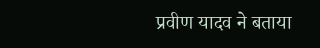प्रवीण यादव ने बताया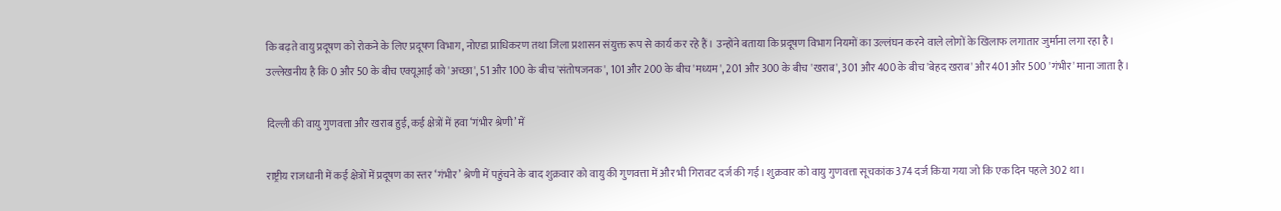कि बढ़ते वायु प्रदूषण को रोकने के लिए प्रदूषण विभाग, नोएडा प्राधिकरण तथा जिला प्रशासन संयुक्त रूप से कार्य कर रहे हैं। उन्होंने बताया कि प्रदूषण विभाग नियमों का उल्लंघन करने वाले लोगों के खिलाफ लगातार जुर्माना लगा रहा है। उल्लेखनीय है कि 0 और 50 के बीच एक्यूआई को 'अच्छा', 51 और 100 के बीच 'संतोषजनक', 101 और 200 के बीच 'मध्यम', 201 और 300 के बीच 'खराब', 301 और 400 के बीच 'बेहद खराब' और 401 और 500 'गंभीर' माना जाता है।

दिल्ली की वायु गुणवत्ता और खराब हुई, कई क्षेत्रों में हवा ‘गंभीर श्रेणी’ में

राष्ट्रीय राजधानी में कई क्षेत्रों में प्रदूषण का स्तर ‘गंभीर’ श्रेणी में पहुंचने के बाद शुक्रवार को वायु की गुणवत्ता में और भी गिरावट दर्ज की गई। शुक्रवार को वायु गुणवत्ता सूचकांक 374 दर्ज किया गया जो कि एक दिन पहले 302 था।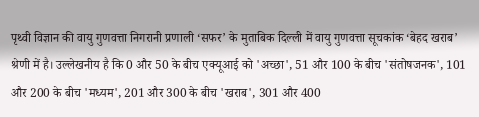पृथ्वी विज्ञान की वायु गुणवत्ता निगरानी प्रणाली ‘सफर’ के मुताबिक दिल्ली में वायु गुणवत्ता सूचकांक ‘बेहद खराब’ श्रेणी में है। उल्लेखनीय है कि 0 और 50 के बीच एक्यूआई को 'अच्छा', 51 और 100 के बीच 'संतोषजनक', 101 और 200 के बीच 'मध्यम', 201 और 300 के बीच 'खराब', 301 और 400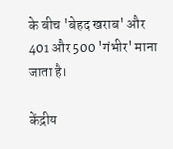के बीच 'बेहद खराब' और 401 और 500 'गंभीर' माना जाता है।

केंद्रीय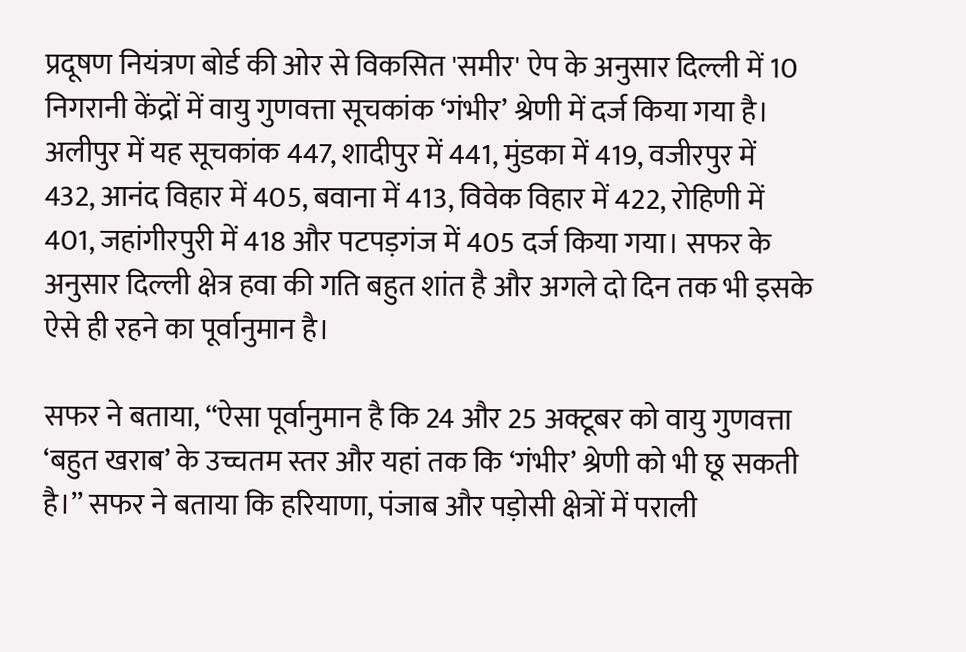प्रदूषण नियंत्रण बोर्ड की ओर से विकसित 'समीर' ऐप के अनुसार दिल्ली में 10 निगरानी केंद्रों में वायु गुणवत्ता सूचकांक ‘गंभीर’ श्रेणी में दर्ज किया गया है। अलीपुर में यह सूचकांक 447, शादीपुर में 441, मुंडका में 419, वजीरपुर में 432, आनंद विहार में 405, बवाना में 413, विवेक विहार में 422, रोहिणी में 401, जहांगीरपुरी में 418 और पटपड़गंज में 405 दर्ज किया गया। सफर के अनुसार दिल्ली क्षेत्र हवा की गति बहुत शांत है और अगले दो दिन तक भी इसके ऐसे ही रहने का पूर्वानुमान है।

सफर ने बताया, ‘‘ऐसा पूर्वानुमान है कि 24 और 25 अक्टूबर को वायु गुणवत्ता ‘बहुत खराब’ के उच्चतम स्तर और यहां तक कि ‘गंभीर’ श्रेणी को भी छू सकती है।’’ सफर ने बताया कि हरियाणा, पंजाब और पड़ोसी क्षेत्रों में पराली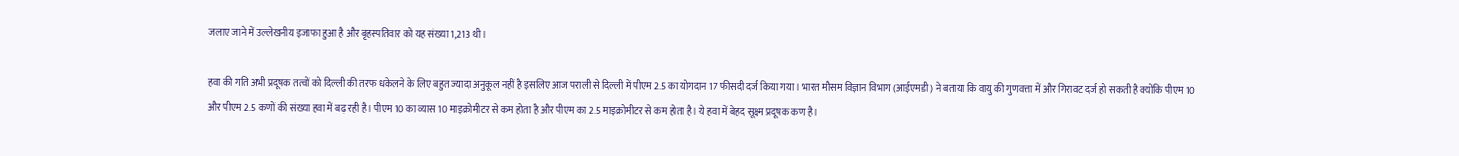जलाए जाने में उल्लेखनीय इजाफा हुआ है और बृहस्पतिवार को यह संख्या 1,213 थी।

हवा की गति अभी प्रदूषक तत्वों को दिल्ली की तरफ धकेलने के लिए बहुत ज्यादा अनुकूल नहीं है इसलिए आज पराली से दिल्ली में पीएम 2.5 का योगदान 17 फीसदी दर्ज किया गया। भारत मौसम विज्ञान विभाग (आईएमडी) ने बताया कि वायु की गुणवत्ता में और गिरावट दर्ज हो सकती है क्योंकि पीएम 10 और पीएम 2.5 कणों की संख्या हवा में बढ़ रही है। पीएम 10 का व्यास 10 माइक्रोमीटर से कम होता है और पीएम का 2.5 माइक्रोमीटर से कम होता है। ये हवा में बेहद सूक्ष्म प्रदूषक कण है।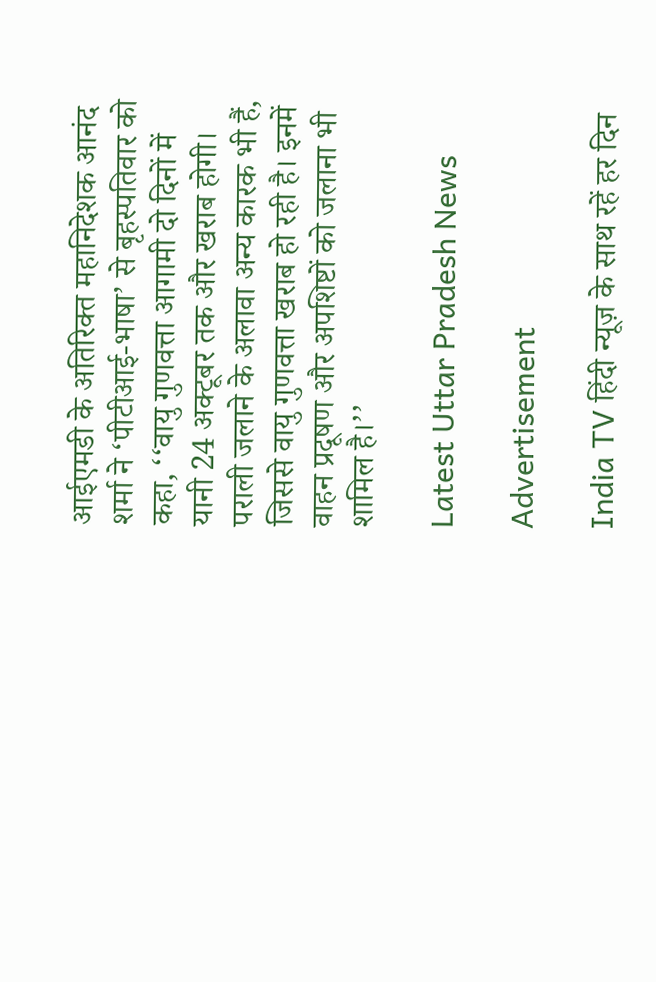आईएमडी के अतिरिक्त महानिदेशक आनंद शर्मा ने ‘पीटीआई-भाषा’ से बृहस्पतिवार को कहा, ‘‘वायु गुणवत्ता आगामी दो दिनों में यानी 24 अक्टूबर तक और खराब होगी। पराली जलाने के अलावा अन्य कारक भी हैं, जिससे वायु गुणवत्ता खराब हो रही है। इनमें वाहन प्रदूषण और अपशिष्टों को जलाना भी शामिल है।’’

Latest Uttar Pradesh News

Advertisement

India TV हिंदी न्यूज़ के साथ रहें हर दिन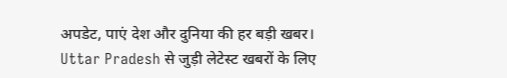अपडेट, पाएं देश और दुनिया की हर बड़ी खबर। Uttar Pradesh से जुड़ी लेटेस्ट खबरों के लिए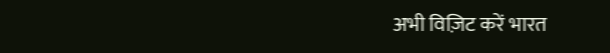अभी विज़िट करें भारत